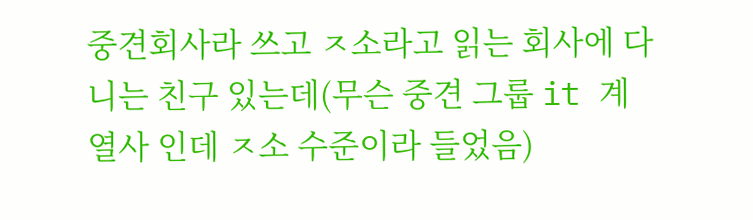중견회사라 쓰고 ㅈ소라고 읽는 회사에 다니는 친구 있는데(무슨 중견 그룹 it 계열사 인데 ㅈ소 수준이라 들었음)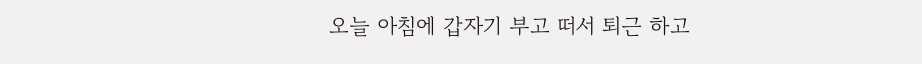오늘 아침에 갑자기 부고 떠서 퇴근 하고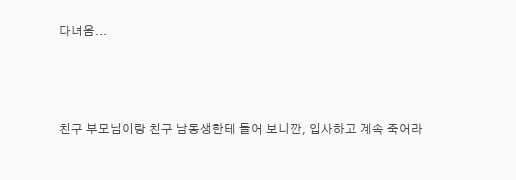다녀옴...



친구 부모님이랑 친구 남동생한테 들어 보니깐, 입사하고 계속 죽어라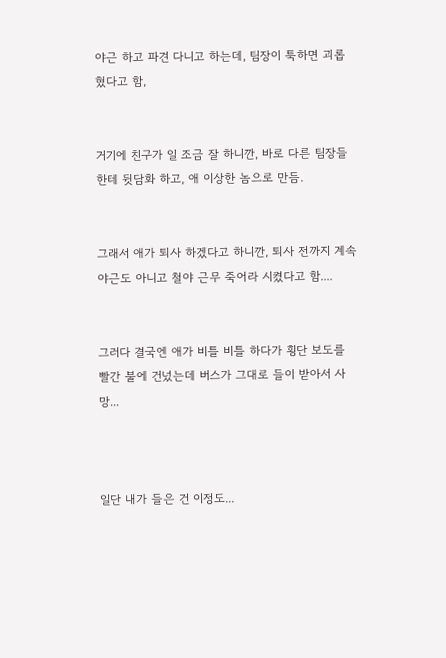야근 하고 파견 다니고 하는데, 팀장이 툭하면 괴롭 혔다고 함,


거기에 친구가 일 조금 잘 하니깐, 바로 다른 팀장들한테 뒷담화 하고, 애 이상한 놈으로 만듬.


그래서 애가 퇴사 하겠다고 하니깐, 퇴사 전까지 계속 야근도 아니고 철야 근무 죽어라 시켰다고 함....


그러다 결국엔 애가 비틀 비틀 하다가 횡단 보도를 빨간 불에 건넜는데 버스가 그대로 들이 받아서 사망...



일단 내가 들은 건 이정도...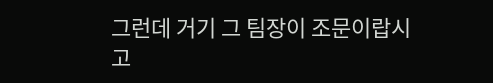그런데 거기 그 팀장이 조문이랍시고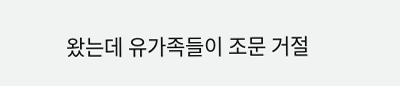왔는데 유가족들이 조문 거절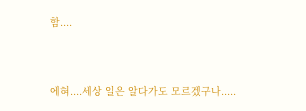함....


에혀....세상 일은 알다가도 모르겠구나.....